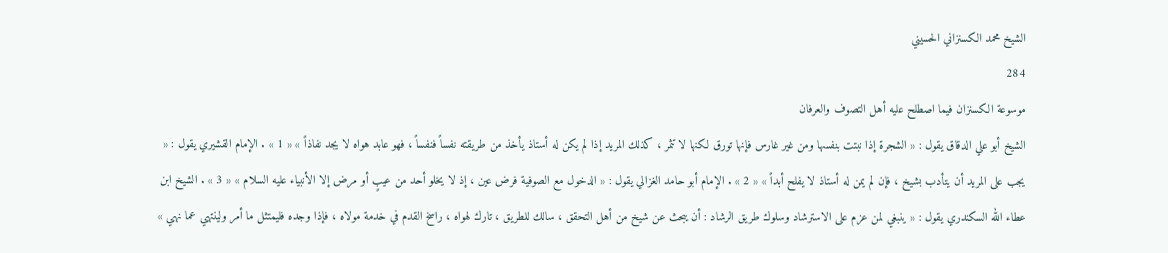الشيخ محمد الكسنزاني الحسيني
284
موسوعة الكسنزان فيما اصطلح عليه أهل التصوف والعرفان
الشيخ أبو علي الدقاق يقول : « الشجرة إذا نبتت بنفسها ومن غير غارس فإنها تورق لكنها لا تثمر ، كذلك المريد إذا لم يكن له أستاذ يأخذ من طريقته نفساً فنفساً ، فهو عابد هواه لا يجد نفاذاً » « 1 » . الإمام القشيري يقول : « يجب على المريد أن يتأدب بشيخ ، فإن لم يمن له أستاذ لا يفلح أبداً » « 2 » . الإمام أبو حامد الغزالي يقول : « الدخول مع الصوفية فرض عين ، إذ لا يخلو أحد من عيبٍ أو مرض إلا الأنبياء عليه السلام » « 3 » . الشيخ ابن عطاء الله السكندري يقول : « ينبغي لمن عزم على الاسترشاد وسلوك طريق الرشاد : أن يبحث عن شيخ من أهل التحقق ، سالك للطريق ، تارك لهواه ، راسخ القدم في خدمة مولاه ، فإذا وجده فليمتثل ما أمر ولينتهي عما نهي »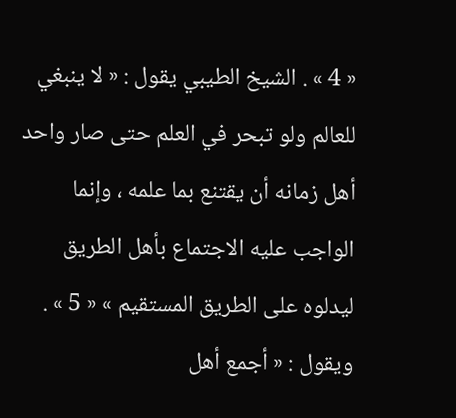« 4 » . الشيخ الطيبي يقول : « لا ينبغي للعالم ولو تبحر في العلم حتى صار واحد أهل زمانه أن يقتنع بما علمه ، وإنما الواجب عليه الاجتماع بأهل الطريق ليدلوه على الطريق المستقيم » « 5 » . ويقول : « أجمع أهل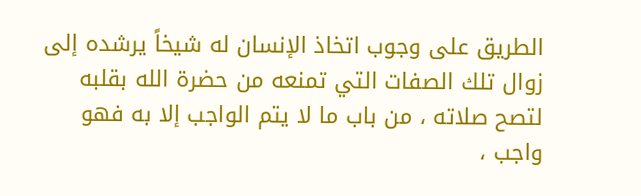الطريق على وجوب اتخاذ الإنسان له شيخاً يرشده إلى زوال تلك الصفات التي تمنعه من حضرة الله بقلبه لتصح صلاته ، من باب ما لا يتم الواجب إلا به فهو واجب ،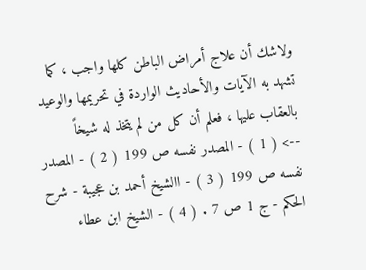ولاشك أن علاج أمراض الباطن كلها واجب ، كما تشهد به الآيات والأحاديث الواردة في تحريمها والوعيد بالعقاب عليها ، فعلم أن كل من لم يتخذ له شيخاً
--> ( 1 ) - المصدر نفسه ص 199 ( 2 ) - المصدر نفسه ص 199 ( 3 ) - االشيخ أحمد بن عجيبة - شرح الحكم - ج 1 ص 7 . ( 4 ) - الشيخ ابن عطاء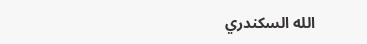الله السكندري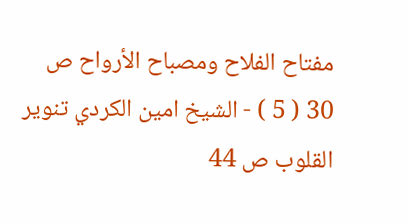مفتاح الفلاح ومصباح الأرواح ص 30 ( 5 ) - الشيخ امين الكردي تنوير القلوب ص 44